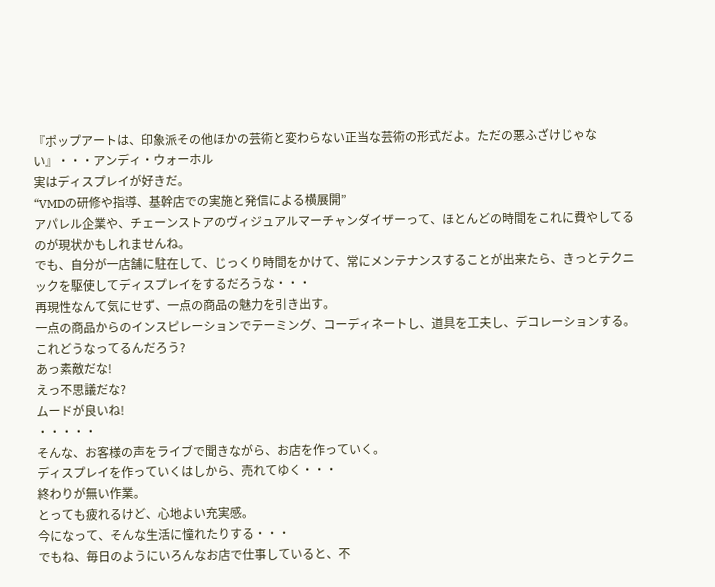『ポップアートは、印象派その他ほかの芸術と変わらない正当な芸術の形式だよ。ただの悪ふざけじゃない』・・・アンディ・ウォーホル
実はディスプレイが好きだ。
“VMDの研修や指導、基幹店での実施と発信による横展開”
アパレル企業や、チェーンストアのヴィジュアルマーチャンダイザーって、ほとんどの時間をこれに費やしてるのが現状かもしれませんね。
でも、自分が一店舗に駐在して、じっくり時間をかけて、常にメンテナンスすることが出来たら、きっとテクニックを駆使してディスプレイをするだろうな・・・
再現性なんて気にせず、一点の商品の魅力を引き出す。
一点の商品からのインスピレーションでテーミング、コーディネートし、道具を工夫し、デコレーションする。
これどうなってるんだろう?
あっ素敵だな!
えっ不思議だな?
ムードが良いね!
・・・・・
そんな、お客様の声をライブで聞きながら、お店を作っていく。
ディスプレイを作っていくはしから、売れてゆく・・・
終わりが無い作業。
とっても疲れるけど、心地よい充実感。
今になって、そんな生活に憧れたりする・・・
でもね、毎日のようにいろんなお店で仕事していると、不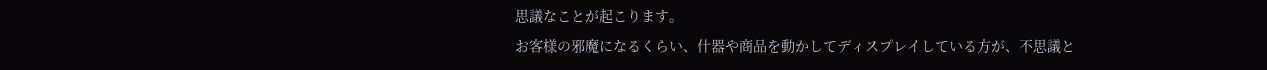思議なことが起こります。
お客様の邪魔になるくらい、什器や商品を動かしてディスプレイしている方が、不思議と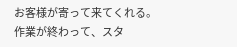お客様が寄って来てくれる。
作業が終わって、スタ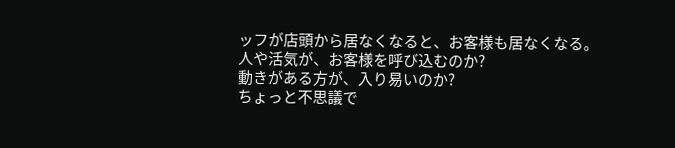ッフが店頭から居なくなると、お客様も居なくなる。
人や活気が、お客様を呼び込むのか?
動きがある方が、入り易いのか?
ちょっと不思議で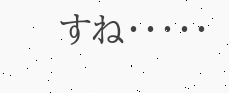すね・・・・・